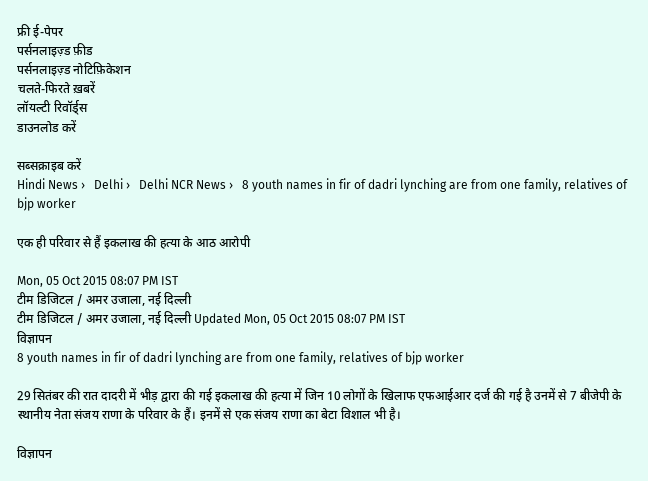फ्री ई-पेपर
पर्सनलाइज़्ड फ़ीड
पर्सनलाइज़्ड नोटिफ़िकेशन
चलते-फिरते ख़बरें
लॉयल्टी रिवॉर्ड्स
डाउनलोड करें

सब्सक्राइब करें
Hindi News ›   Delhi ›   Delhi NCR News ›   8 youth names in fir of dadri lynching are from one family, relatives of bjp worker

एक ही परिवार से हैं इकलाख की हत्या के आठ आरोपी

Mon, 05 Oct 2015 08:07 PM IST
टीम डिजिटल / अमर उजाला, नई दिल्ली
टीम डिजिटल / अमर उजाला, नई दिल्ली Updated Mon, 05 Oct 2015 08:07 PM IST
विज्ञापन
8 youth names in fir of dadri lynching are from one family, relatives of bjp worker

29 सितंबर की रात दादरी में भीड़ द्वारा की गई इकलाख की हत्या में जिन 10 लोगों के खिलाफ एफआईआर दर्ज की गई है उनमें से 7 बीजेपी के स्थानीय नेता संजय राणा के परिवार के हैं। इनमें से एक संजय राणा का बेटा विशाल भी है।

विज्ञापन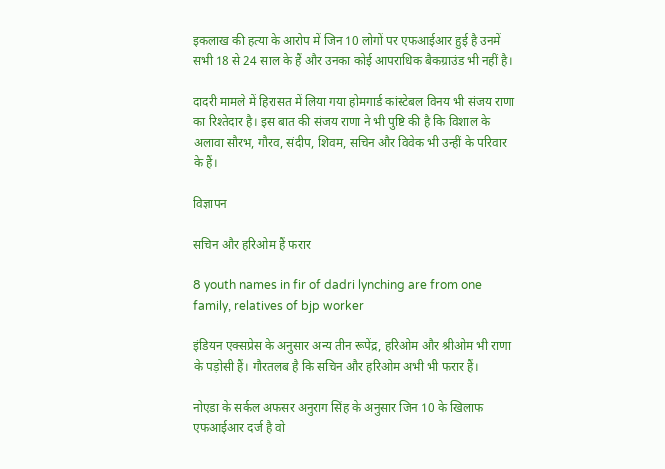इकलाख की हत्या के आरोप में जिन 10 लोगों पर एफआईआर हुई है उनमें सभी 18 से 24 साल के हैं और उनका कोई आपराधिक बैकग्राउंड भी नहीं है।

दादरी मामले में हिरासत में लिया गया होमगार्ड कांस्टेबल विनय भी संजय राणा का रिश्तेदार है। इस बात की संजय राणा ने भी पुष्टि की है कि विशाल के अलावा सौरभ, गौरव, संदीप, शिवम, सचिन और विवेक भी उन्हीं के परिवार के हैं।

विज्ञापन

सचिन और हरिओम हैं फरार

8 youth names in fir of dadri lynching are from one family, relatives of bjp worker

इंडियन एक्सप्रेस के अनुसार अन्य तीन रूपेंद्र, हरिओम और श्रीओम भी राणा के पड़ोसी हैं। गौरतलब है कि सचिन और हरिओम अभी भी फरार हैं।

नोएडा के सर्कल अफसर अनुराग सिंह के अनुसार जिन 10 के खिलाफ एफआईआर दर्ज है वो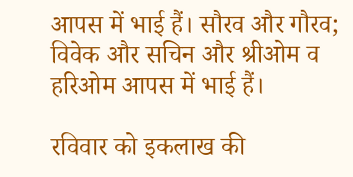आपस में भाई हैं। सौरव और गौरव; विवेक और सचिन और श्रीओम व हरिओम आपस में भाई हैं।

रविवार को इकलाख की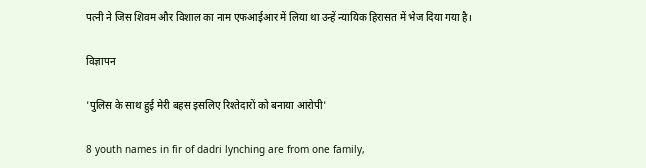पत्नी ने जिस शिवम और विशाल का नाम एफआईआर में लिया था उन्हें न्यायिक हिरासत में भेज दिया गया है।

विज्ञापन

'पुलिस के साथ हुई मेरी बहस इसलिए रिश्तेदारों को बनाया आरोपी'

8 youth names in fir of dadri lynching are from one family,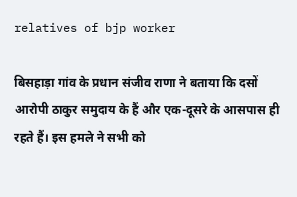relatives of bjp worker

बिसहाड़ा गांव के प्रधान संजीव राणा ने बताया कि दसों आरोपी ठाकुर समुदाय के हैं और एक-दूसरे के आसपास ही रहते हैं। इस हमले ने सभी को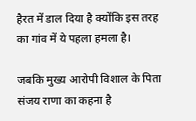हैरत में डाल दिया है ‌क्योंकि इस तरह का गांव में ये पहला हमला है।

जबकि मुख्य आरोपी विशाल के पिता संजय राणा का कहना है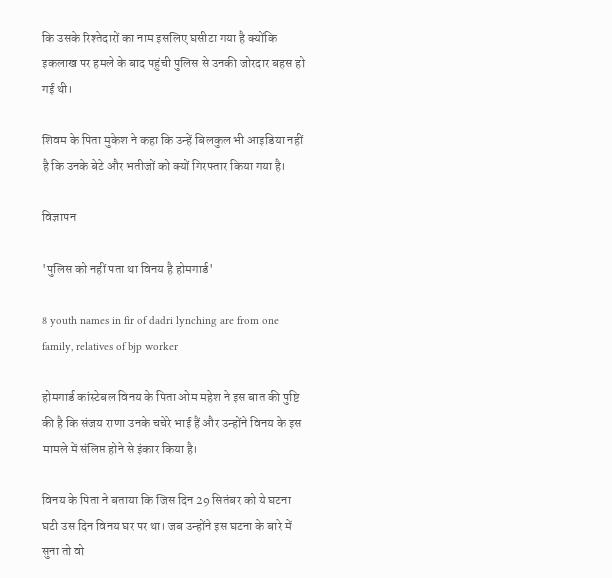कि उसके रिश्तेदारों का नाम इसलिए घसीटा गया है क्योंकि इकलाख पर हमले के बाद पहुंची पुलिस से उनकी जोरदार बहस हो गई थी।

शिवम के पिता मुकेश ने कहा कि उन्हें बिलकुल भी आइडिया नहीं है कि उनके बेटे और भतीजों को क्यों गिरफ्तार किया गया है।

विज्ञापन

'पुलिस को नहीं पता था विनय है होमगार्ड'

8 youth names in fir of dadri lynching are from one family, relatives of bjp worker

होमगार्ड कांस्टेबल विनय के पिता ओम महेश ने इस बात की पुष्टि की है कि संजय राणा उनके चचेरे भाई हैं और उन्होंने विनय के इस मामले में संलिप्त होने से इंकार किया है।

विनय के पिता ने बताया कि जिस दिन 29 सितंबर को ये घटना घटी उस दिन विनय घर पर था। जब उन्होंने इस घटना के बारे में सुना तो वो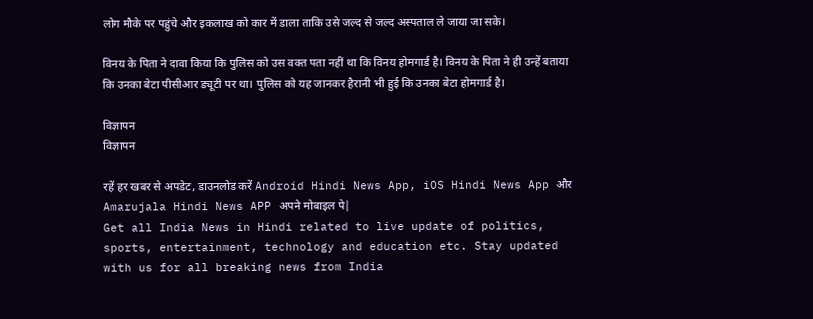लोग मौके पर पहुंचे और इकलाख को कार में डाला ताकि उसे जल्द से जल्द अस्पताल ले जाया जा सके।

विनय के पिता ने दावा किया कि पुलिस को उस वक्त पता नहीं था कि विनय होमगार्ड है। विनय के पिता ने ही उन्हें बताया कि उनका बेटा पीसीआर ड्यूटी पर था। पुलिस को यह जानकर हैरानी भी हुई कि उनका बेटा होमगार्ड है।

विज्ञापन
विज्ञापन

रहें हर खबर से अपडेट, डाउनलोड करें Android Hindi News App, iOS Hindi News App और Amarujala Hindi News APP अपने मोबाइल पे|
Get all India News in Hindi related to live update of politics, sports, entertainment, technology and education etc. Stay updated with us for all breaking news from India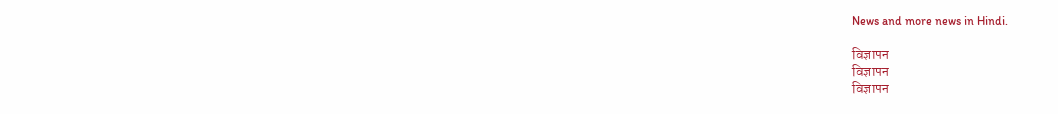News and more news in Hindi.

विज्ञापन
विज्ञापन
विज्ञापन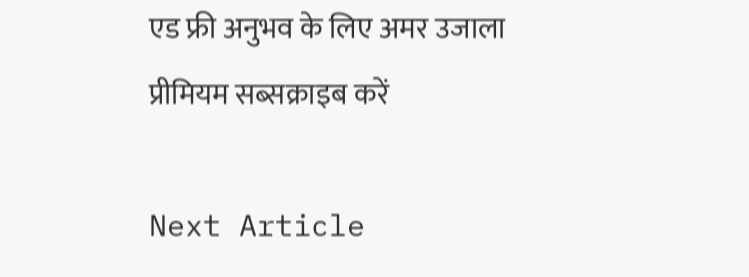एड फ्री अनुभव के लिए अमर उजाला प्रीमियम सब्सक्राइब करें

Next Article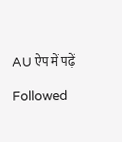AU ऐप में पढ़ें

Followed